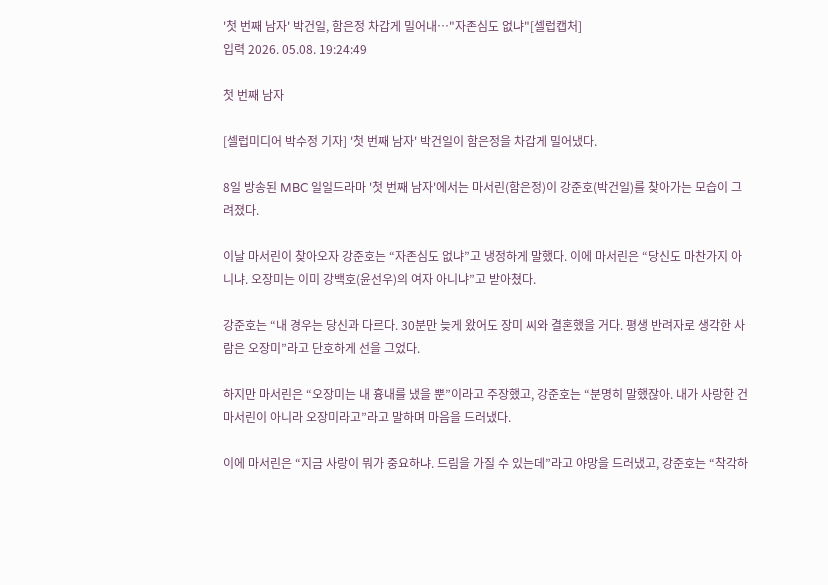'첫 번째 남자' 박건일, 함은정 차갑게 밀어내…"자존심도 없냐"[셀럽캡처]
입력 2026. 05.08. 19:24:49

첫 번째 남자

[셀럽미디어 박수정 기자] '첫 번째 남자' 박건일이 함은정을 차갑게 밀어냈다.

8일 방송된 MBC 일일드라마 '첫 번째 남자'에서는 마서린(함은정)이 강준호(박건일)를 찾아가는 모습이 그려졌다.

이날 마서린이 찾아오자 강준호는 “자존심도 없냐”고 냉정하게 말했다. 이에 마서린은 “당신도 마찬가지 아니냐. 오장미는 이미 강백호(윤선우)의 여자 아니냐”고 받아쳤다.

강준호는 “내 경우는 당신과 다르다. 30분만 늦게 왔어도 장미 씨와 결혼했을 거다. 평생 반려자로 생각한 사람은 오장미”라고 단호하게 선을 그었다.

하지만 마서린은 “오장미는 내 흉내를 냈을 뿐”이라고 주장했고, 강준호는 “분명히 말했잖아. 내가 사랑한 건 마서린이 아니라 오장미라고”라고 말하며 마음을 드러냈다.

이에 마서린은 “지금 사랑이 뭐가 중요하냐. 드림을 가질 수 있는데”라고 야망을 드러냈고, 강준호는 “착각하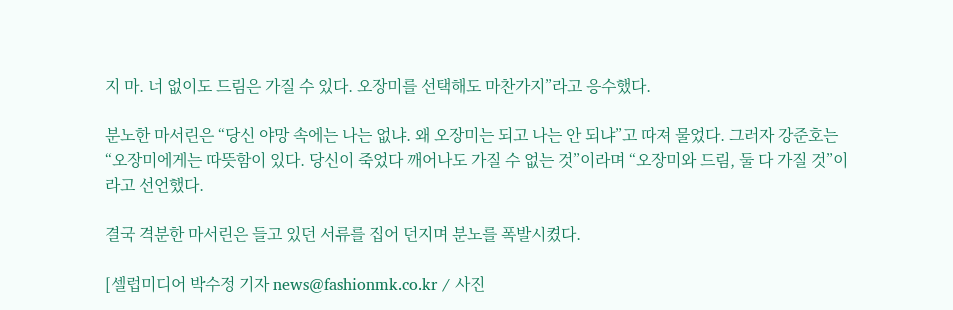지 마. 너 없이도 드림은 가질 수 있다. 오장미를 선택해도 마찬가지”라고 응수했다.

분노한 마서린은 “당신 야망 속에는 나는 없냐. 왜 오장미는 되고 나는 안 되냐”고 따져 물었다. 그러자 강준호는 “오장미에게는 따뜻함이 있다. 당신이 죽었다 깨어나도 가질 수 없는 것”이라며 “오장미와 드림, 둘 다 가질 것”이라고 선언했다.

결국 격분한 마서린은 들고 있던 서류를 집어 던지며 분노를 폭발시켰다.

[셀럽미디어 박수정 기자 news@fashionmk.co.kr / 사진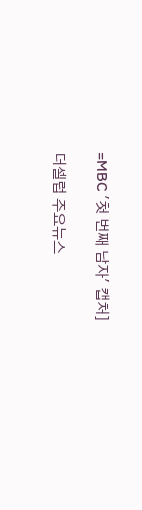=MBC '첫 번째 남자' 캡처]

더셀럽 주요뉴스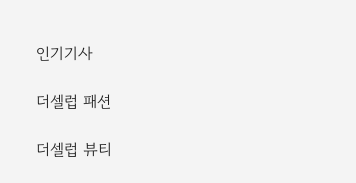인기기사

더셀럽 패션

더셀럽 뷰티